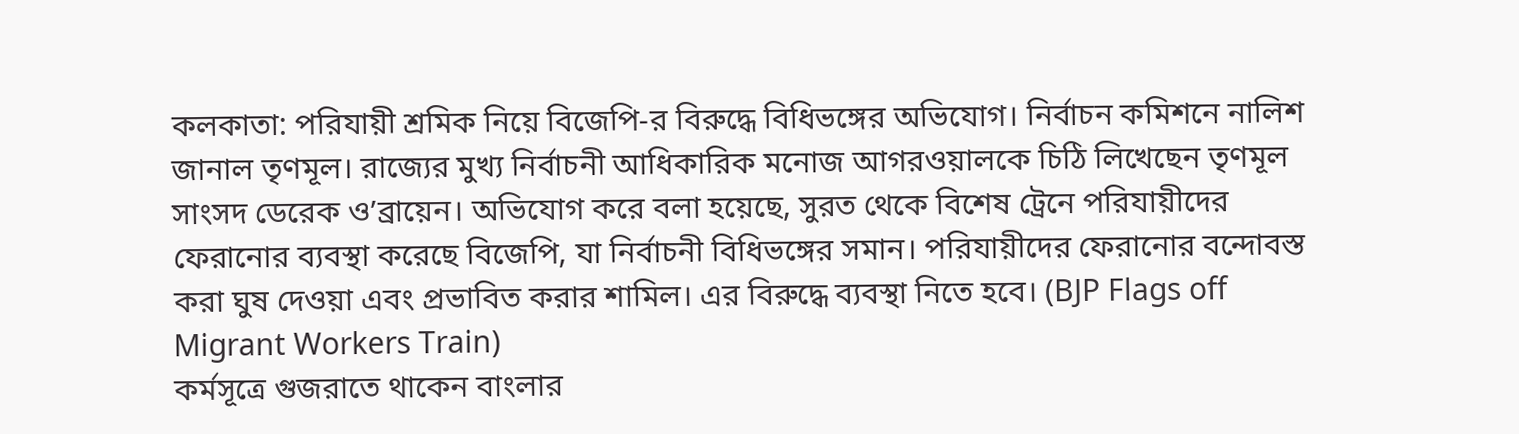কলকাতা: পরিযায়ী শ্রমিক নিয়ে বিজেপি-র বিরুদ্ধে বিধিভঙ্গের অভিযোগ। নির্বাচন কমিশনে নালিশ জানাল তৃণমূল। রাজ্যের মুখ্য নির্বাচনী আধিকারিক মনোজ আগরওয়ালকে চিঠি লিখেছেন তৃণমূল সাংসদ ডেরেক ও’ব্রায়েন। অভিযোগ করে বলা হয়েছে, সুরত থেকে বিশেষ ট্রেনে পরিযায়ীদের ফেরানোর ব্যবস্থা করেছে বিজেপি, যা নির্বাচনী বিধিভঙ্গের সমান। পরিযায়ীদের ফেরানোর বন্দোবস্ত করা ঘুষ দেওয়া এবং প্রভাবিত করার শামিল। এর বিরুদ্ধে ব্যবস্থা নিতে হবে। (BJP Flags off Migrant Workers Train)
কর্মসূত্রে গুজরাতে থাকেন বাংলার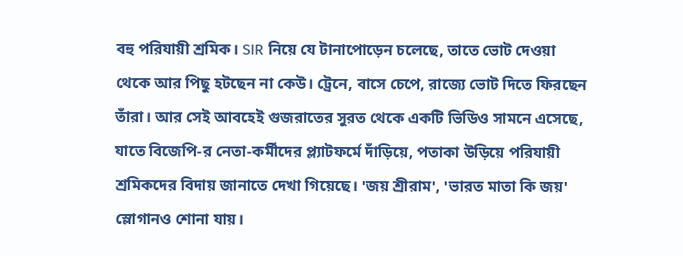বহু পরিযায়ী শ্রমিক। SIR নিয়ে যে টানাপোড়েন চলেছে, তাতে ভোট দেওয়া থেকে আর পিছু হটছেন না কেউ। ট্রেনে, বাসে চেপে, রাজ্যে ভোট দিতে ফিরছেন তাঁরা। আর সেই আবহেই গুজরাতের সুরত থেকে একটি ভিডিও সামনে এসেছে, যাতে বিজেপি-র নেতা-কর্মীদের প্ল্যাটফর্মে দাঁড়িয়ে, পতাকা উড়িয়ে পরিযায়ী শ্রমিকদের বিদায় জানাতে দেখা গিয়েছে। 'জয় শ্রীরাম', 'ভারত মাতা কি জয়' স্লোগানও শোনা যায়।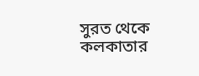সুরত থেকে কলকাতার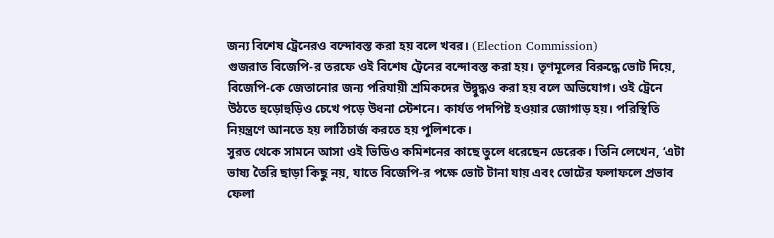জন্য বিশেষ ট্রেনেরও বন্দোবস্ত করা হয় বলে খবর। (Election Commission)
গুজরাত বিজেপি-র তরফে ওই বিশেষ ট্রেনের বন্দোবস্ত করা হয়। তৃণমূলের বিরুদ্ধে ভোট দিয়ে, বিজেপি-কে জেতানোর জন্য পরিযায়ী শ্রমিকদের উদ্বুদ্ধও করা হয় বলে অভিযোগ। ওই ট্রেনে উঠতে হুড়োহুড়িও চেখে পড়ে উধনা স্টেশনে। কার্যত পদপিষ্ট হওয়ার জোগাড় হয়। পরিস্থিতি নিয়ন্ত্রণে আনতে হয় লাঠিচার্জ করতে হয় পুলিশকে।
সুরত থেকে সামনে আসা ওই ভিডিও কমিশনের কাছে তুলে ধরেছেন ডেরেক। তিনি লেখেন, ‘এটা ভাষ্য তৈরি ছাড়া কিছু নয়, যাতে বিজেপি-র পক্ষে ভোট টানা যায় এবং ভোটের ফলাফলে প্রভাব ফেলা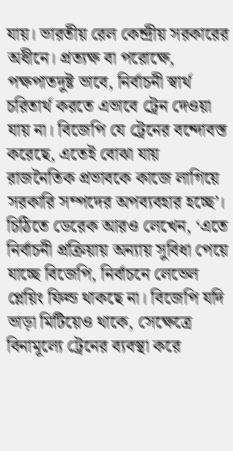যায়। ভারতীয় রেল কেন্দ্রীয় সরকারের অধীনে। প্রত্যক্ষ বা পরোক্ষে, পক্ষপাতদুষ্ট ভাবে, নির্বাচনী স্বার্থ চরিতার্থ করতে এভাবে ট্রেন দেওয়া যায় না। বিজেপি যে ট্রেনের বন্দোবস্ত করেছে, এতেই বোঝা যায় রাজনৈতিক প্রভাবকে কাজে লাগিয়ে সরকারি সম্পদের অপব্যবহার হচ্ছে’।
চিঠিতে ডেরেক আরও লেখেন, ‘এতে নির্বাচনী প্রক্রিয়ায় অন্যায় সুবিধা পেয়ে যাচ্ছে বিজেপি, নির্বাচনে লেভেল প্লেয়িং ফিল্ড থাকছে না। বিজেপি যদি ভাড়া মিটিয়েও থাকে, সেক্ষেত্রে বিনামূল্যে ট্রেনের ব্যবস্থা করে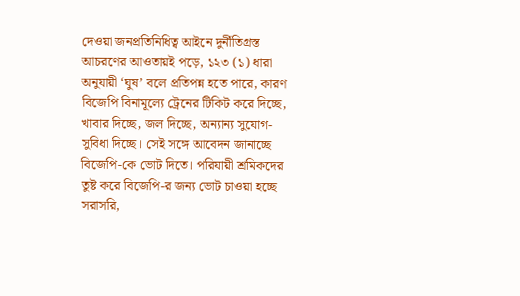দেওয়া জনপ্রতিনিধিত্ব আইনে দুর্নীতিগ্রস্ত আচরণের আওতায়ই পড়ে, ১২৩ (১) ধারা অনুযায়ী ‘ঘুষ’ বলে প্রতিপন্ন হতে পারে, কারণ বিজেপি বিনামূল্যে ট্রেনের টিকিট করে দিচ্ছে, খাবার দিচ্ছে, জল দিচ্ছে, অন্যান্য সুযোগ-সুবিধা দিচ্ছে। সেই সঙ্গে আবেদন জানাচ্ছে বিজেপি-কে ভোট দিতে। পরিযায়ী শ্রমিকদের তুষ্ট করে বিজেপি-র জন্য ভোট চাওয়া হচ্ছে সরাসরি,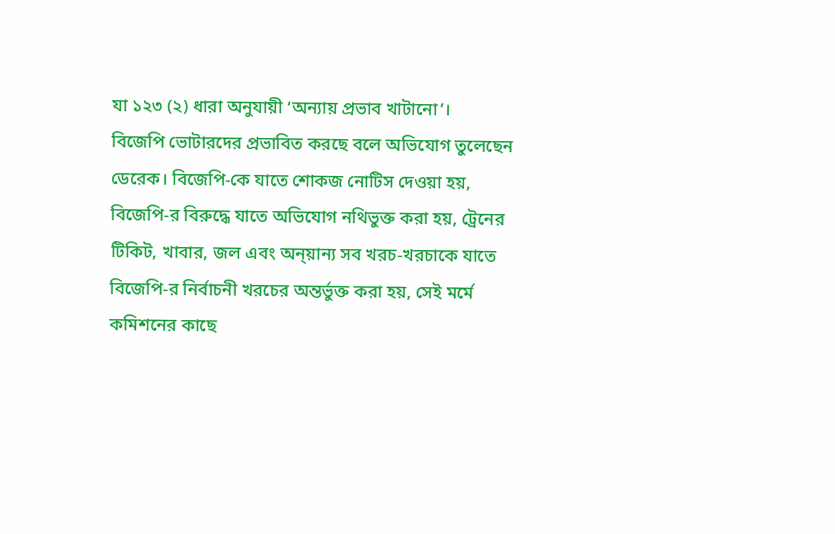যা ১২৩ (২) ধারা অনুযায়ী ‘অন্যায় প্রভাব খাটানো’।
বিজেপি ভোটারদের প্রভাবিত করছে বলে অভিযোগ তুলেছেন ডেরেক। বিজেপি-কে যাতে শোকজ নোটিস দেওয়া হয়, বিজেপি-র বিরুদ্ধে যাতে অভিযোগ নথিভুক্ত করা হয়, ট্রেনের টিকিট, খাবার, জল এবং অন্য়ান্য সব খরচ-খরচাকে যাতে বিজেপি-র নির্বাচনী খরচের অন্তর্ভুক্ত করা হয়, সেই মর্মে কমিশনের কাছে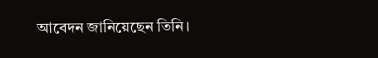আবেদন জানিয়েছেন তিনি।